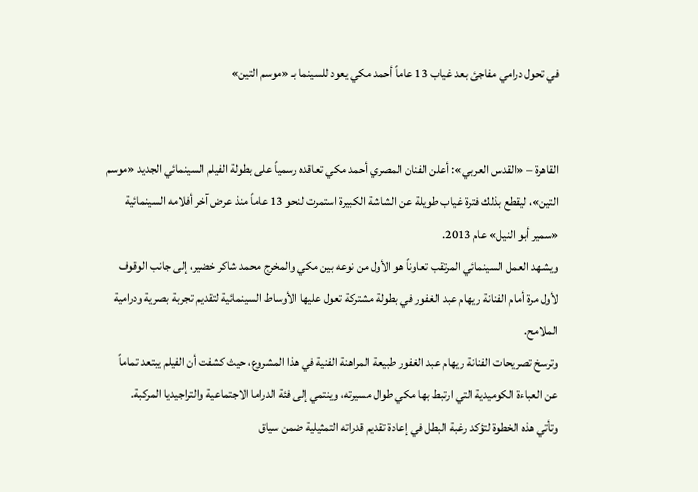في تحول درامي مفاجئ بعد غياب 13 عاماً أحمد مكي يعود للسينما بـ «موسم التين»


القاهرة – «القدس العربي»: أعلن الفنان المصري أحمد مكي تعاقده رسمياً على بطولة الفيلم السينمائي الجديد «موسم التين»، ليقطع بذلك فترة غياب طويلة عن الشاشة الكبيرة استمرت لنحو 13 عاماً منذ عرض آخر أفلامه السينمائية «سمير أبو النيل» عام 2013.
ويشهد العمل السينمائي المرتقب تعاوناً هو الأول من نوعه بين مكي والمخرج محمد شاكر خضير، إلى جانب الوقوف لأول مرة أمام الفنانة ريهام عبد الغفور في بطولة مشتركة تعول عليها الأوساط السينمائية لتقديم تجربة بصرية ودرامية الملامح.
وترسخ تصريحات الفنانة ريهام عبد الغفور طبيعة المراهنة الفنية في هذا المشروع، حيث كشفت أن الفيلم يبتعد تماماً عن العباءة الكوميدية التي ارتبط بها مكي طوال مسيرته، وينتمي إلى فئة الدراما الاجتماعية والتراجيديا المركبة.
وتأتي هذه الخطوة لتؤكد رغبة البطل في إعادة تقديم قدراته التمثيلية ضمن سياق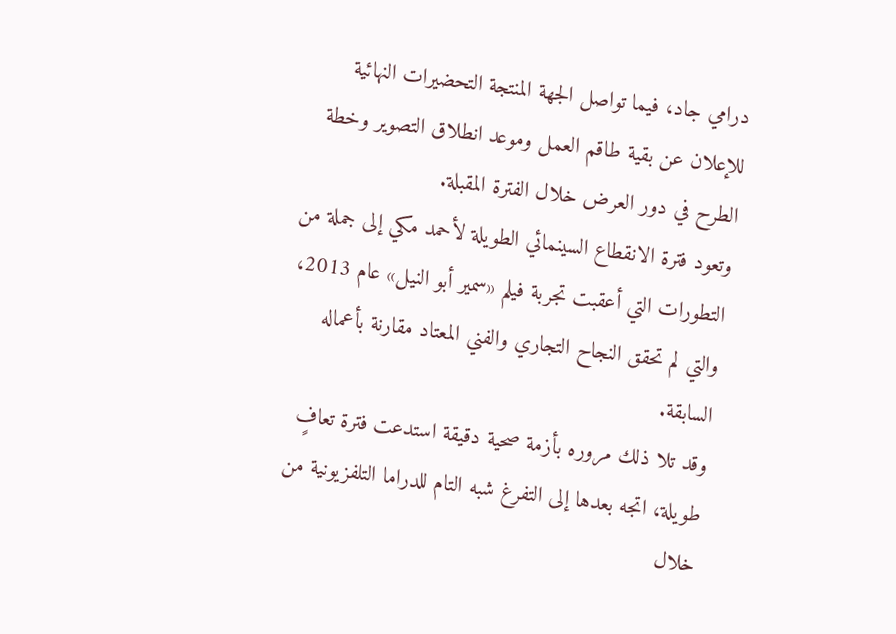درامي جاد، فيما تواصل الجهة المنتجة التحضيرات النهائية للإعلان عن بقية طاقم العمل وموعد انطلاق التصوير وخطة الطرح في دور العرض خلال الفترة المقبلة.
وتعود فترة الانقطاع السينمائي الطويلة لأحمد مكي إلى جملة من التطورات التي أعقبت تجربة فيلم «سمير أبو النيل» عام 2013، والتي لم تحقق النجاح التجاري والفني المعتاد مقارنة بأعماله السابقة.
وقد تلا ذلك مروره بأزمة صحية دقيقة استدعت فترة تعافٍ طويلة، اتجه بعدها إلى التفرغ شبه التام للدراما التلفزيونية من خلال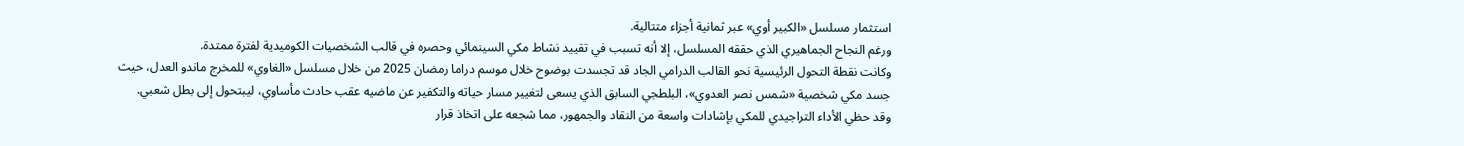استثمار مسلسل «الكبير أوي» عبر ثمانية أجزاء متتالية.
ورغم النجاح الجماهيري الذي حققه المسلسل، إلا أنه تسبب في تقييد نشاط مكي السينمائي وحصره في قالب الشخصيات الكوميدية لفترة ممتدة.
وكانت نقطة التحول الرئيسية نحو القالب الدرامي الجاد قد تجسدت بوضوح خلال موسم دراما رمضان 2025 من خلال مسلسل «الغاوي» للمخرج ماندو العدل، حيث جسد مكي شخصية «شمس نصر العدوي»، البلطجي السابق الذي يسعى لتغيير مسار حياته والتكفير عن ماضيه عقب حادث مأساوي، ليبتحول إلى بطل شعبي.
وقد حظي الأداء التراجيدي للمكي بإشادات واسعة من النقاد والجمهور، مما شجعه على اتخاذ قرار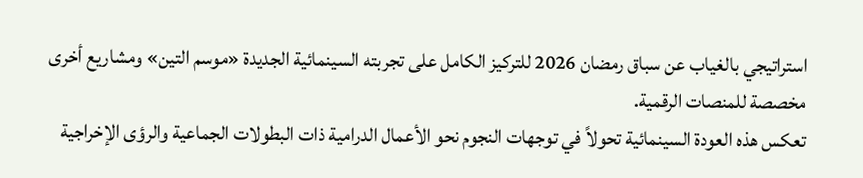استراتيجي بالغياب عن سباق رمضان 2026 للتركيز الكامل على تجربته السينمائية الجديدة «موسم التين» ومشاريع أخرى مخصصة للمنصات الرقمية.
تعكس هذه العودة السينمائية تحولاً في توجهات النجوم نحو الأعمال الدرامية ذات البطولات الجماعية والرؤى الإخراجية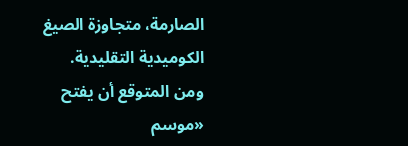الصارمة، متجاوزة الصيغ الكوميدية التقليدية. ومن المتوقع أن يفتح «موسم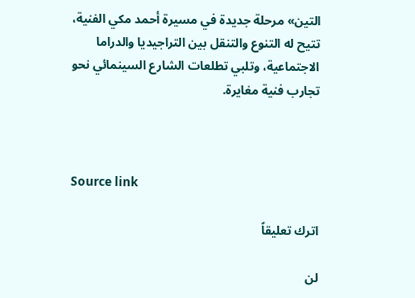التين» مرحلة جديدة في مسيرة أحمد مكي الفنية، تتيح له التنوع والتنقل بين التراجيديا والدراما الاجتماعية، وتلبي تطلعات الشارع السينمائي نحو تجارب فنية مغايرة.



Source link

اترك تعليقاً

لن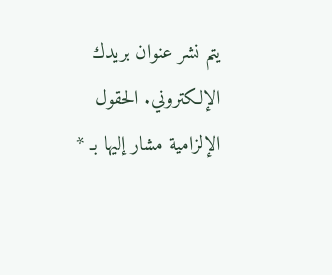يتم نشر عنوان بريدك الإلكتروني. الحقول الإلزامية مشار إليها بـ *